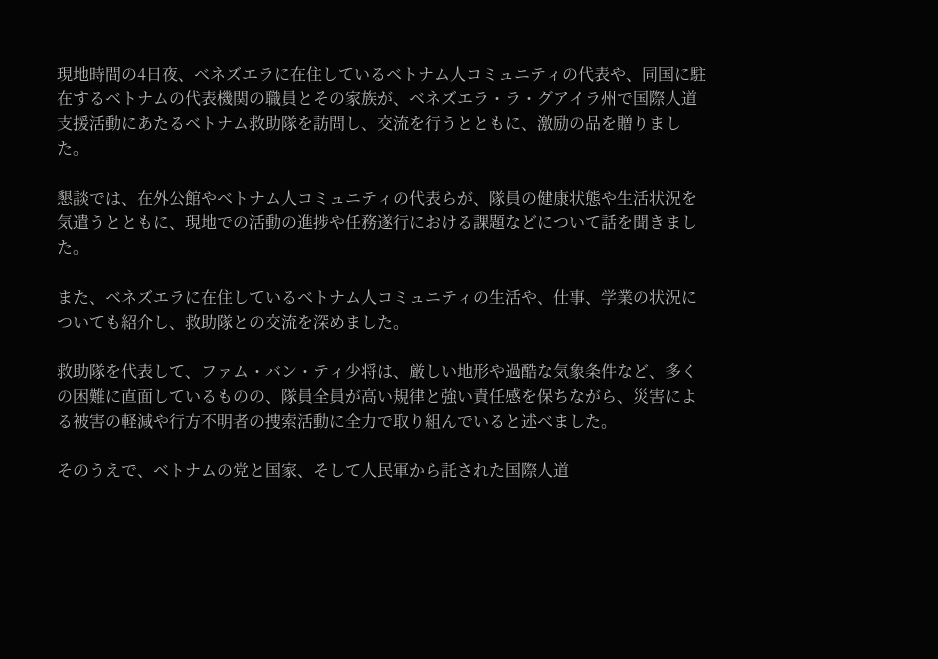現地時間の4日夜、ベネズエラに在住しているベトナム人コミュニティの代表や、同国に駐在するベトナムの代表機関の職員とその家族が、ベネズエラ・ラ・グアイラ州で国際人道支援活動にあたるベトナム救助隊を訪問し、交流を行うとともに、激励の品を贈りました。

懇談では、在外公館やベトナム人コミュニティの代表らが、隊員の健康状態や生活状況を気遣うとともに、現地での活動の進捗や任務遂行における課題などについて話を聞きました。

また、ベネズエラに在住しているベトナム人コミュニティの生活や、仕事、学業の状況についても紹介し、救助隊との交流を深めました。

救助隊を代表して、ファム・バン・ティ少将は、厳しい地形や過酷な気象条件など、多くの困難に直面しているものの、隊員全員が高い規律と強い責任感を保ちながら、災害による被害の軽減や行方不明者の捜索活動に全力で取り組んでいると述べました。

そのうえで、ベトナムの党と国家、そして人民軍から託された国際人道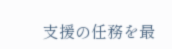支援の任務を最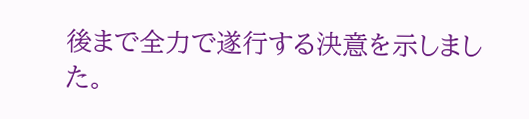後まで全力で遂行する決意を示しました。